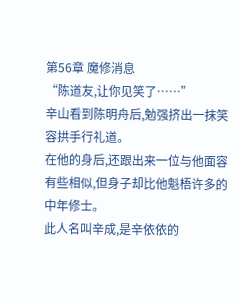第56章 魔修消息
“陈道友,让你见笑了……”
辛山看到陈明舟后,勉强挤出一抹笑容拱手行礼道。
在他的身后,还跟出来一位与他面容有些相似,但身子却比他魁梧许多的中年修士。
此人名叫辛成,是辛依依的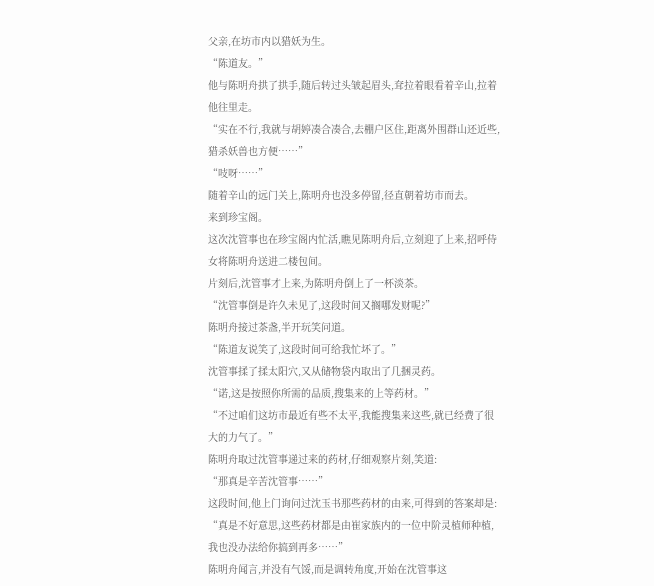父亲,在坊市内以猎妖为生。
“陈道友。”
他与陈明舟拱了拱手,随后转过头皱起眉头,耷拉着眼看着辛山,拉着他往里走。
“实在不行,我就与胡婷凑合凑合,去棚户区住,距离外围群山还近些,猎杀妖兽也方便……”
“吱呀……”
随着辛山的远门关上,陈明舟也没多停留,径直朝着坊市而去。
来到珍宝阁。
这次沈管事也在珍宝阁内忙活,瞧见陈明舟后,立刻迎了上来,招呼侍女将陈明舟送进二楼包间。
片刻后,沈管事才上来,为陈明舟倒上了一杯淡茶。
“沈管事倒是许久未见了,这段时间又搁哪发财呢?”
陈明舟接过茶盏,半开玩笑问道。
“陈道友说笑了,这段时间可给我忙坏了。”
沈管事揉了揉太阳穴,又从储物袋内取出了几捆灵药。
“诺,这是按照你所需的品质,搜集来的上等药材。”
“不过咱们这坊市最近有些不太平,我能搜集来这些,就已经费了很大的力气了。”
陈明舟取过沈管事递过来的药材,仔细观察片刻,笑道:
“那真是辛苦沈管事……”
这段时间,他上门询问过沈玉书那些药材的由来,可得到的答案却是:
“真是不好意思,这些药材都是由崔家族内的一位中阶灵植师种植,我也没办法给你搞到再多……”
陈明舟闻言,并没有气馁,而是调转角度,开始在沈管事这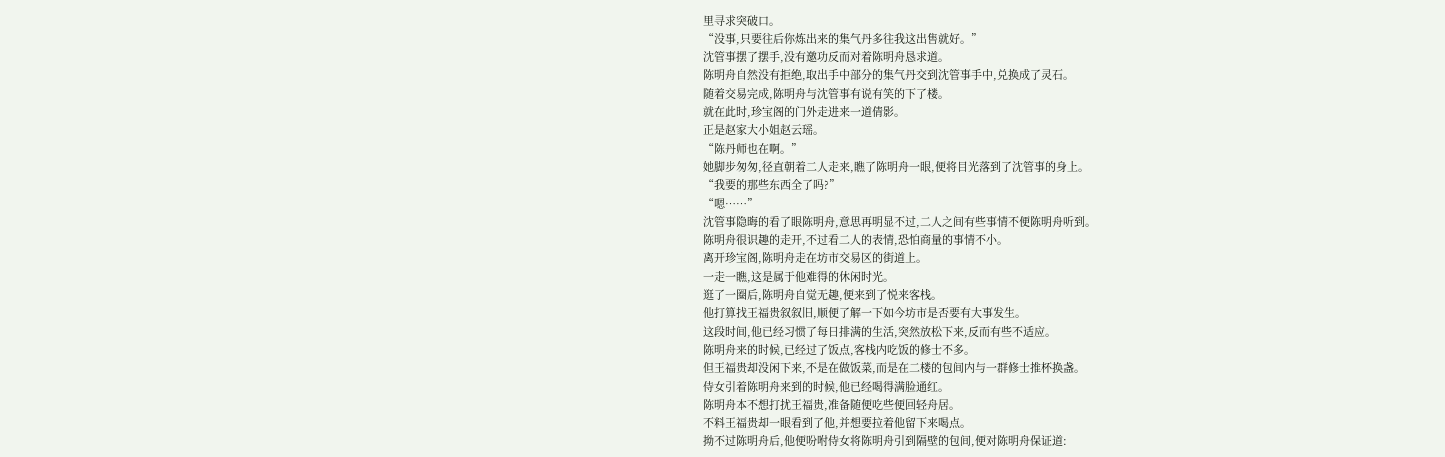里寻求突破口。
“没事,只要往后你炼出来的集气丹多往我这出售就好。”
沈管事摆了摆手,没有邀功反而对着陈明舟恳求道。
陈明舟自然没有拒绝,取出手中部分的集气丹交到沈管事手中,兑换成了灵石。
随着交易完成,陈明舟与沈管事有说有笑的下了楼。
就在此时,珍宝阁的门外走进来一道倩影。
正是赵家大小姐赵云瑶。
“陈丹师也在啊。”
她脚步匆匆,径直朝着二人走来,瞧了陈明舟一眼,便将目光落到了沈管事的身上。
“我要的那些东西全了吗?”
“嗯……”
沈管事隐晦的看了眼陈明舟,意思再明显不过,二人之间有些事情不便陈明舟听到。
陈明舟很识趣的走开,不过看二人的表情,恐怕商量的事情不小。
离开珍宝阁,陈明舟走在坊市交易区的街道上。
一走一瞧,这是属于他难得的休闲时光。
逛了一圈后,陈明舟自觉无趣,便来到了悦来客栈。
他打算找王福贵叙叙旧,顺便了解一下如今坊市是否要有大事发生。
这段时间,他已经习惯了每日排满的生活,突然放松下来,反而有些不适应。
陈明舟来的时候,已经过了饭点,客栈内吃饭的修士不多。
但王福贵却没闲下来,不是在做饭菜,而是在二楼的包间内与一群修士推杯换盏。
侍女引着陈明舟来到的时候,他已经喝得满脸通红。
陈明舟本不想打扰王福贵,准备随便吃些便回轻舟居。
不料王福贵却一眼看到了他,并想要拉着他留下来喝点。
拗不过陈明舟后,他便吩咐侍女将陈明舟引到隔壁的包间,便对陈明舟保证道: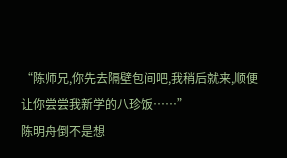“陈师兄,你先去隔壁包间吧,我稍后就来,顺便让你尝尝我新学的八珍饭……”
陈明舟倒不是想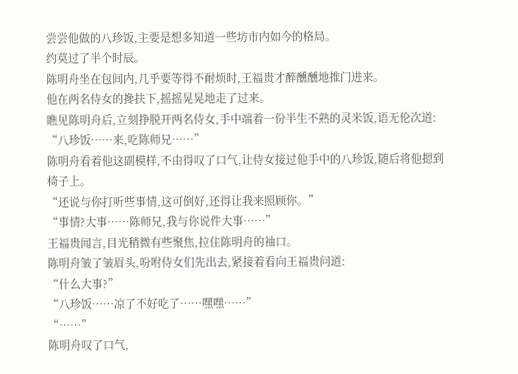尝尝他做的八珍饭,主要是想多知道一些坊市内如今的格局。
约莫过了半个时辰。
陈明舟坐在包间内,几乎要等得不耐烦时,王福贵才醉醺醺地推门进来。
他在两名侍女的搀扶下,摇摇晃晃地走了过来。
瞧见陈明舟后,立刻挣脱开两名侍女,手中端着一份半生不熟的灵米饭,语无伦次道:
“八珍饭……来,吃陈师兄……”
陈明舟看着他这副模样,不由得叹了口气,让侍女接过他手中的八珍饭,随后将他摁到椅子上。
“还说与你打听些事情,这可倒好,还得让我来照顾你。”
“事情?大事……陈师兄,我与你说件大事……”
王福贵闻言,目光稍微有些聚焦,拉住陈明舟的袖口。
陈明舟皱了皱眉头,吩咐侍女们先出去,紧接着看向王福贵问道:
“什么大事?”
“八珍饭……凉了不好吃了……嘿嘿……”
“……”
陈明舟叹了口气,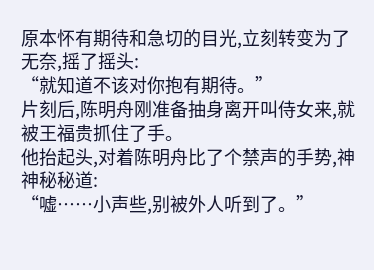原本怀有期待和急切的目光,立刻转变为了无奈,摇了摇头:
“就知道不该对你抱有期待。”
片刻后,陈明舟刚准备抽身离开叫侍女来,就被王福贵抓住了手。
他抬起头,对着陈明舟比了个禁声的手势,神神秘秘道:
“嘘……小声些,别被外人听到了。”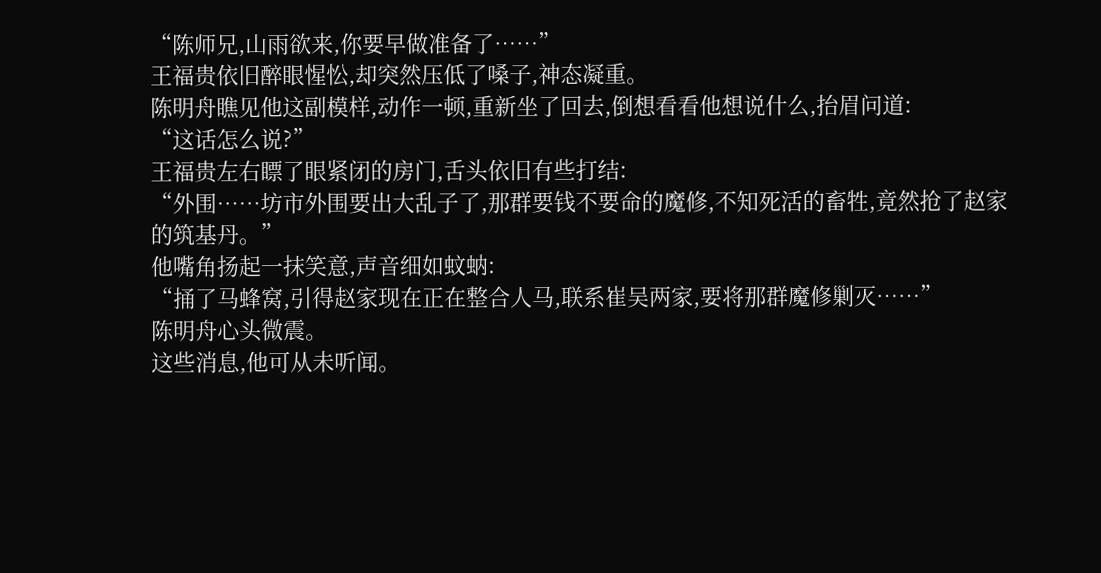“陈师兄,山雨欲来,你要早做准备了……”
王福贵依旧醉眼惺忪,却突然压低了嗓子,神态凝重。
陈明舟瞧见他这副模样,动作一顿,重新坐了回去,倒想看看他想说什么,抬眉问道:
“这话怎么说?”
王福贵左右瞟了眼紧闭的房门,舌头依旧有些打结:
“外围……坊市外围要出大乱子了,那群要钱不要命的魔修,不知死活的畜牲,竟然抢了赵家的筑基丹。”
他嘴角扬起一抹笑意,声音细如蚊蚋:
“捅了马蜂窝,引得赵家现在正在整合人马,联系崔吴两家,要将那群魔修剿灭……”
陈明舟心头微震。
这些消息,他可从未听闻。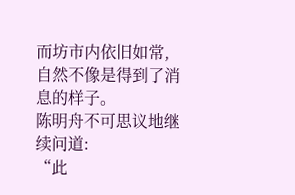而坊市内依旧如常,自然不像是得到了消息的样子。
陈明舟不可思议地继续问道:
“此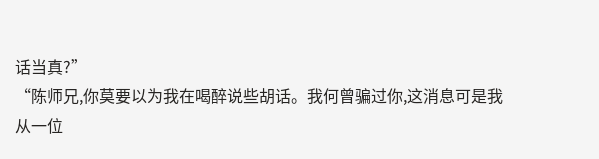话当真?”
“陈师兄,你莫要以为我在喝醉说些胡话。我何曾骗过你,这消息可是我从一位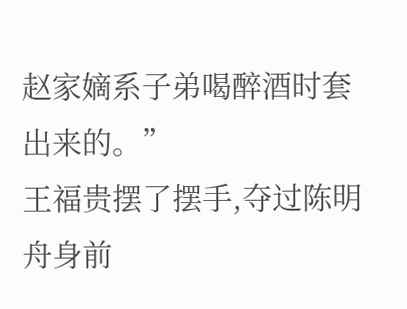赵家嫡系子弟喝醉酒时套出来的。”
王福贵摆了摆手,夺过陈明舟身前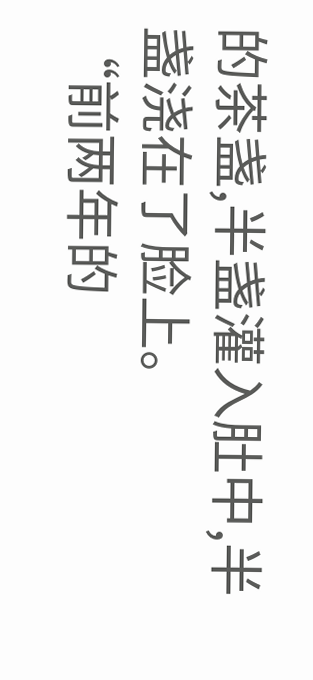的茶盏,半盏灌入肚中,半盏浇在了脸上。
“前两年的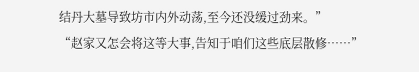结丹大墓导致坊市内外动荡,至今还没缓过劲来。”
“赵家又怎会将这等大事,告知于咱们这些底层散修……”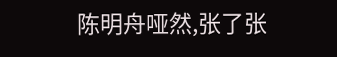陈明舟哑然,张了张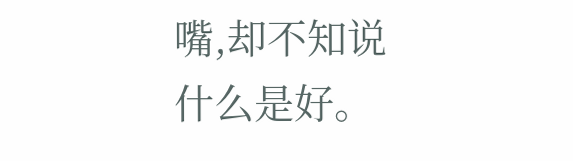嘴,却不知说什么是好。